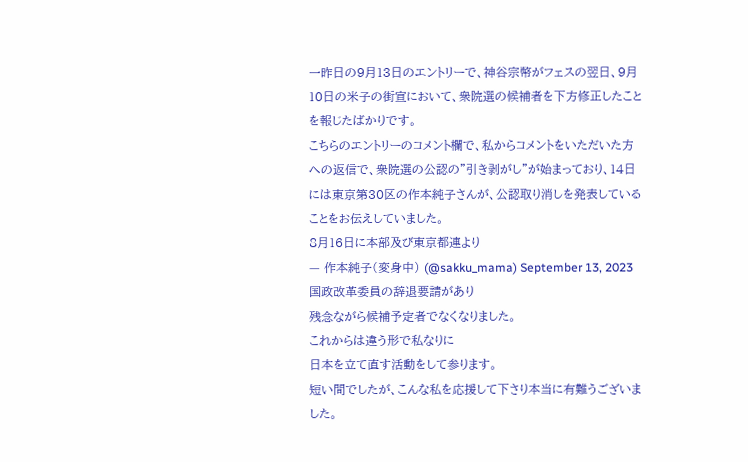一昨日の9月13日のエントリーで、神谷宗幣がフェスの翌日、9月10日の米子の街宣において、衆院選の候補者を下方修正したことを報じたばかりです。
こちらのエントリーのコメント欄で、私からコメントをいただいた方への返信で、衆院選の公認の"引き剥がし"が始まっており、14日には東京第30区の作本純子さんが、公認取り消しを発表していることをお伝えしていました。
8月16日に本部及び東京都連より
— 作本純子(変身中) (@sakku_mama) September 13, 2023
国政改革委員の辞退要請があり
残念ながら候補予定者でなくなりました。
これからは違う形で私なりに
日本を立て直す活動をして参ります。
短い間でしたが、こんな私を応援して下さり本当に有難うございました。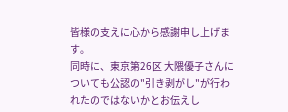皆様の支えに心から感謝申し上げます。
同時に、東京第26区 大隈優子さんについても公認の"引き剥がし"が行われたのではないかとお伝えし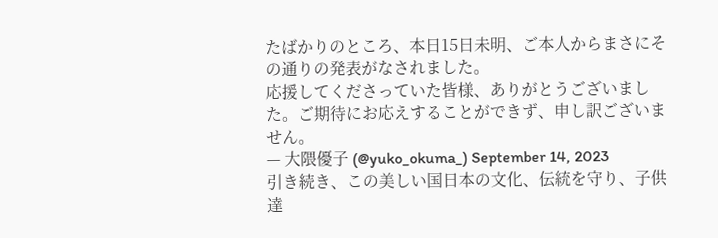たばかりのところ、本日15日未明、ご本人からまさにその通りの発表がなされました。
応援してくださっていた皆様、ありがとうございました。ご期待にお応えすることができず、申し訳ございません。
— 大隈優子 (@yuko_okuma_) September 14, 2023
引き続き、この美しい国日本の文化、伝統を守り、子供達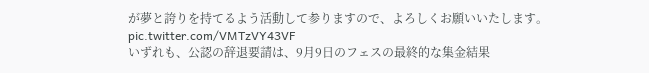が夢と誇りを持てるよう活動して参りますので、よろしくお願いいたします。 pic.twitter.com/VMTzVY43VF
いずれも、公認の辞退要請は、9月9日のフェスの最終的な集金結果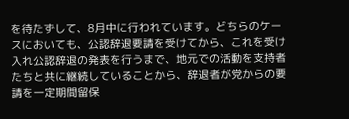を待たずして、8月中に行われています。どちらのケースにおいても、公認辞退要請を受けてから、これを受け入れ公認辞退の発表を行うまで、地元での活動を支持者たちと共に継続していることから、辞退者が党からの要請を一定期間留保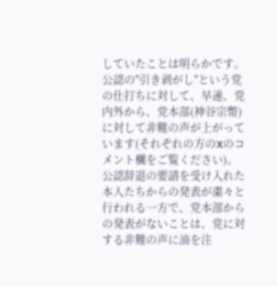していたことは明らかです。
公認の"引き剥がし"という党の仕打ちに対して、早速、党内外から、党本部(神谷宗幣)に対して非難の声が上がっています(それぞれの方のXのコメント欄をご覧ください)。
公認辞退の要請を受け入れた本人たちからの発表が粛々と行われる一方で、党本部からの発表がないことは、党に対する非難の声に油を注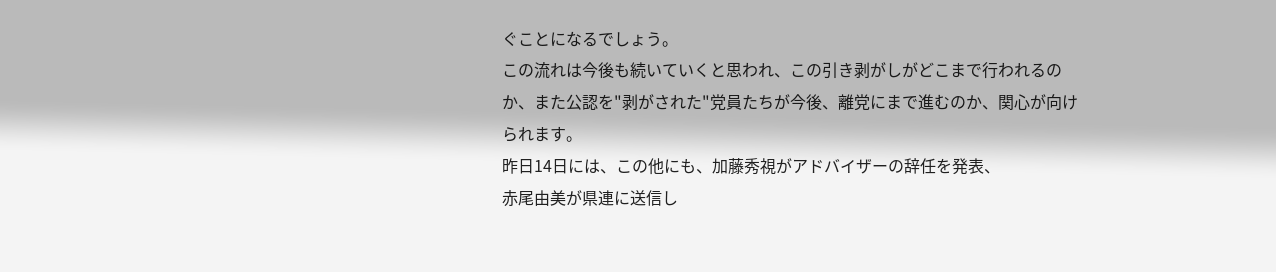ぐことになるでしょう。
この流れは今後も続いていくと思われ、この引き剥がしがどこまで行われるのか、また公認を"剥がされた"党員たちが今後、離党にまで進むのか、関心が向けられます。
昨日14日には、この他にも、加藤秀視がアドバイザーの辞任を発表、
赤尾由美が県連に送信し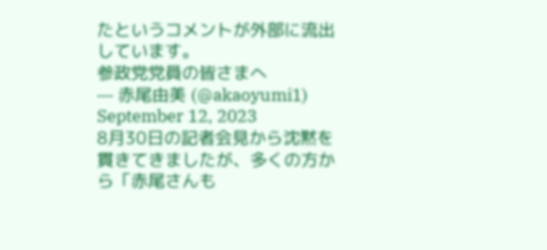たというコメントが外部に流出しています。
参政党党員の皆さまへ
— 赤尾由美 (@akaoyumi1) September 12, 2023
8月30日の記者会見から沈黙を貫きてきましたが、多くの方から「赤尾さんも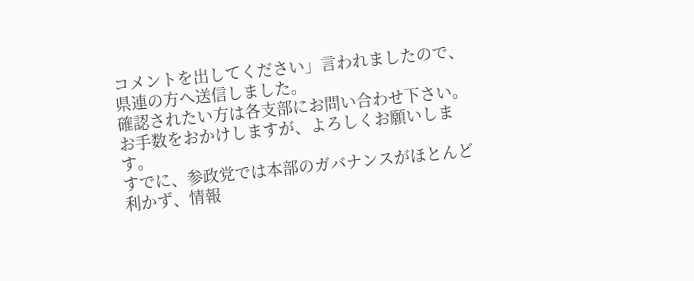コメントを出してください」言われましたので、県連の方へ送信しました。
確認されたい方は各支部にお問い合わせ下さい。
お手数をおかけしますが、よろしくお願いします。
すでに、参政党では本部のガバナンスがほとんど利かず、情報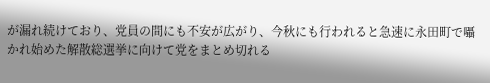が漏れ続けており、党員の間にも不安が広がり、今秋にも行われると急速に永田町で囁かれ始めた解散総選挙に向けて党をまとめ切れる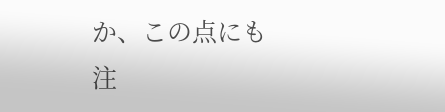か、この点にも注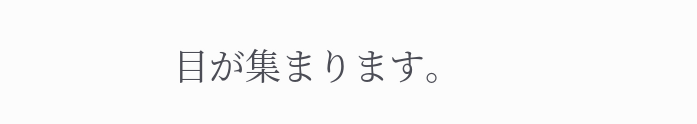目が集まります。